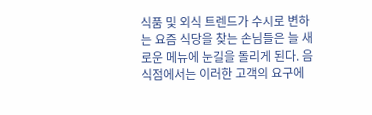식품 및 외식 트렌드가 수시로 변하는 요즘 식당을 찾는 손님들은 늘 새로운 메뉴에 눈길을 돌리게 된다. 음식점에서는 이러한 고객의 요구에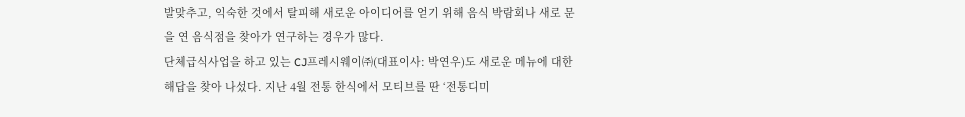발맞추고, 익숙한 것에서 탈피해 새로운 아이디어를 얻기 위해 음식 박람회나 새로 문을 연 음식점을 찾아가 연구하는 경우가 많다.
단체급식사업을 하고 있는 CJ프레시웨이㈜(대표이사: 박연우)도 새로운 메뉴에 대한 해답을 찾아 나섰다. 지난 4월 전통 한식에서 모티브를 딴 ‘전통디미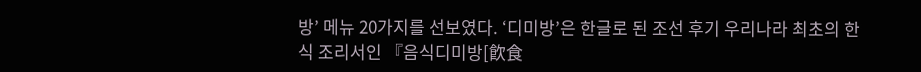방’ 메뉴 20가지를 선보였다. ‘디미방’은 한글로 된 조선 후기 우리나라 최초의 한식 조리서인 『음식디미방[飮食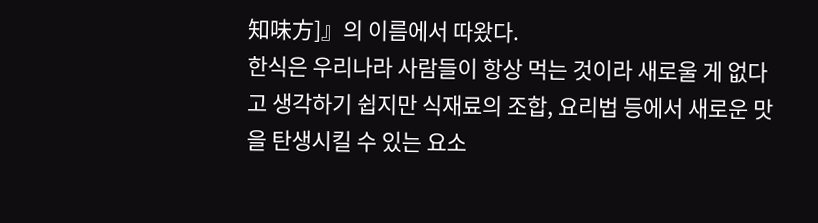知味方]』의 이름에서 따왔다.
한식은 우리나라 사람들이 항상 먹는 것이라 새로울 게 없다고 생각하기 쉽지만 식재료의 조합, 요리법 등에서 새로운 맛을 탄생시킬 수 있는 요소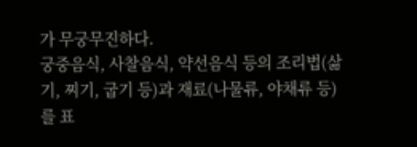가 무궁무진하다.
궁중음식, 사찰음식, 약선음식 등의 조리법(삶기, 찌기, 굽기 등)과 재료(나물류, 야채류 등)를 표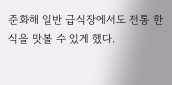준화해 일반 급식장에서도 전통 한식을 맛볼 수 있게 했다.